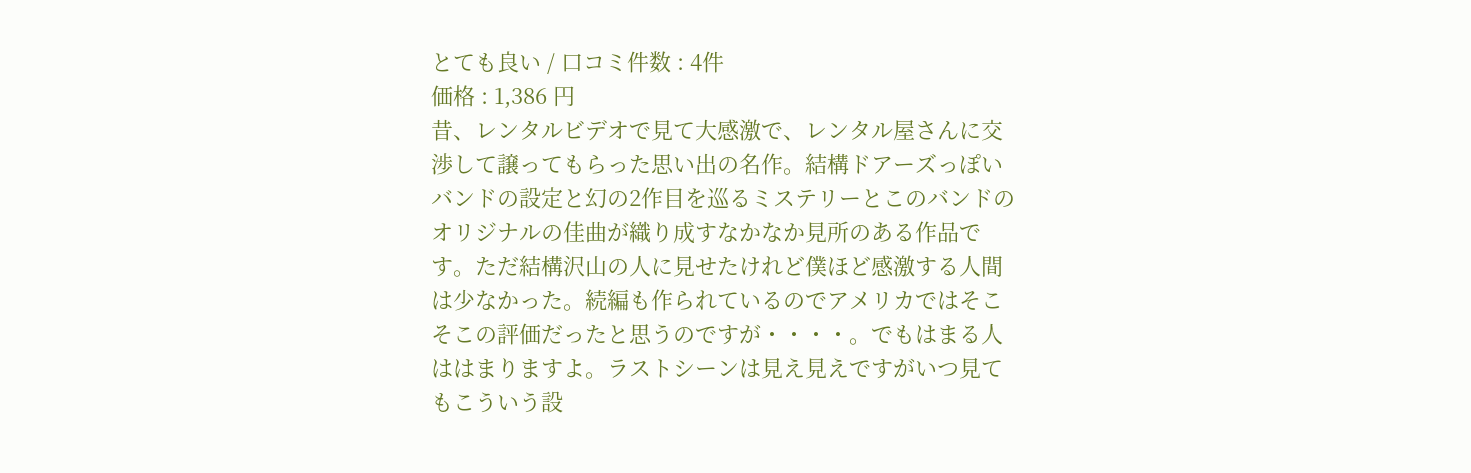とても良い / 口コミ件数 : 4件
価格 : 1,386 円
昔、レンタルビデオで見て大感激で、レンタル屋さんに交渉して譲ってもらった思い出の名作。結構ドアーズっぽいバンドの設定と幻の2作目を巡るミステリーとこのバンドのオリジナルの佳曲が織り成すなかなか見所のある作品です。ただ結構沢山の人に見せたけれど僕ほど感激する人間は少なかった。続編も作られているのでアメリカではそこそこの評価だったと思うのですが・・・・。でもはまる人ははまりますよ。ラストシーンは見え見えですがいつ見てもこういう設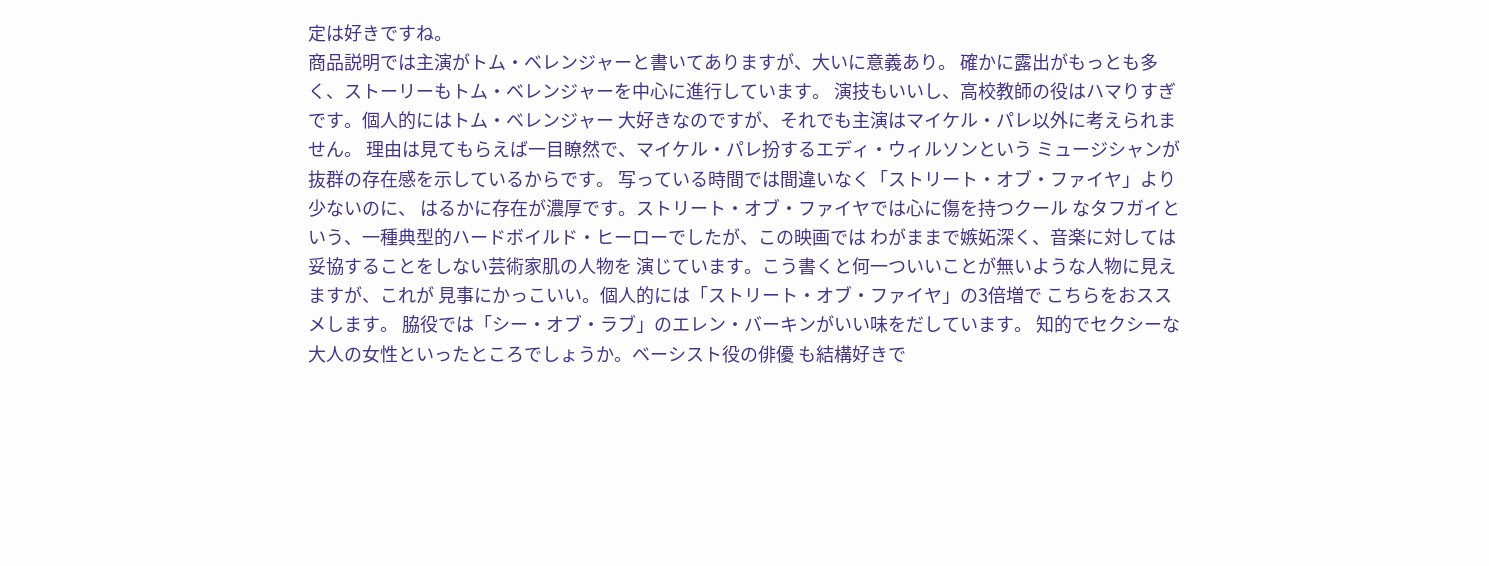定は好きですね。
商品説明では主演がトム・ベレンジャーと書いてありますが、大いに意義あり。 確かに露出がもっとも多く、ストーリーもトム・ベレンジャーを中心に進行しています。 演技もいいし、高校教師の役はハマりすぎです。個人的にはトム・ベレンジャー 大好きなのですが、それでも主演はマイケル・パレ以外に考えられません。 理由は見てもらえば一目瞭然で、マイケル・パレ扮するエディ・ウィルソンという ミュージシャンが抜群の存在感を示しているからです。 写っている時間では間違いなく「ストリート・オブ・ファイヤ」より少ないのに、 はるかに存在が濃厚です。ストリート・オブ・ファイヤでは心に傷を持つクール なタフガイという、一種典型的ハードボイルド・ヒーローでしたが、この映画では わがままで嫉妬深く、音楽に対しては妥協することをしない芸術家肌の人物を 演じています。こう書くと何一ついいことが無いような人物に見えますが、これが 見事にかっこいい。個人的には「ストリート・オブ・ファイヤ」の3倍増で こちらをおススメします。 脇役では「シー・オブ・ラブ」のエレン・バーキンがいい味をだしています。 知的でセクシーな大人の女性といったところでしょうか。ベーシスト役の俳優 も結構好きで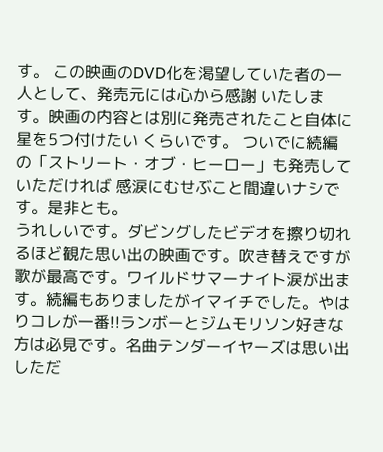す。 この映画のDVD化を渇望していた者の一人として、発売元には心から感謝 いたします。映画の内容とは別に発売されたこと自体に星を5つ付けたい くらいです。 ついでに続編の「ストリート・オブ・ヒーロー」も発売していただければ 感涙にむせぶこと間違いナシです。是非とも。
うれしいです。ダビングしたビデオを擦り切れるほど観た思い出の映画です。吹き替えですが歌が最高です。ワイルドサマーナイト涙が出ます。続編もありましたがイマイチでした。やはりコレが一番!!ランボーとジムモリソン好きな方は必見です。名曲テンダーイヤーズは思い出しただ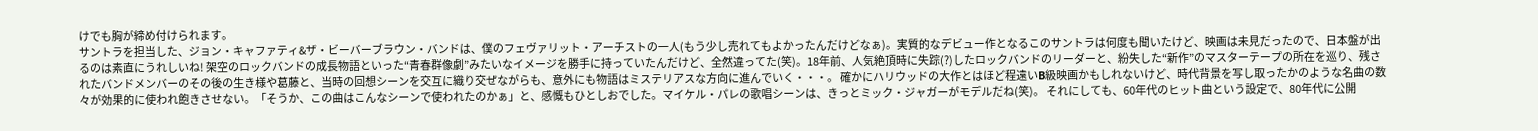けでも胸が締め付けられます。
サントラを担当した、ジョン・キャファティ&ザ・ビーバーブラウン・バンドは、僕のフェヴァリット・アーチストの一人(もう少し売れてもよかったんだけどなぁ)。実質的なデビュー作となるこのサントラは何度も聞いたけど、映画は未見だったので、日本盤が出るのは素直にうれしいね! 架空のロックバンドの成長物語といった“青春群像劇”みたいなイメージを勝手に持っていたんだけど、全然違ってた(笑)。18年前、人気絶頂時に失踪(?)したロックバンドのリーダーと、紛失した“新作”のマスターテープの所在を巡り、残されたバンドメンバーのその後の生き様や葛藤と、当時の回想シーンを交互に織り交ぜながらも、意外にも物語はミステリアスな方向に進んでいく・・・。 確かにハリウッドの大作とはほど程遠いB級映画かもしれないけど、時代背景を写し取ったかのような名曲の数々が効果的に使われ飽きさせない。「そうか、この曲はこんなシーンで使われたのかぁ」と、感慨もひとしおでした。マイケル・パレの歌唱シーンは、きっとミック・ジャガーがモデルだね(笑)。 それにしても、60年代のヒット曲という設定で、80年代に公開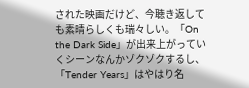された映画だけど、今聴き返しても素晴らしくも瑞々しい。「On the Dark Side」が出来上がっていくシーンなんかゾクゾクするし、「Tender Years」はやはり名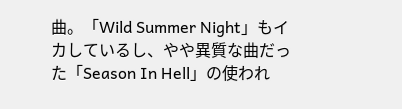曲。「Wild Summer Night」もイカしているし、やや異質な曲だった「Season In Hell」の使われ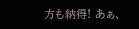方も納得! あぁ、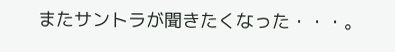またサントラが聞きたくなった・・・。